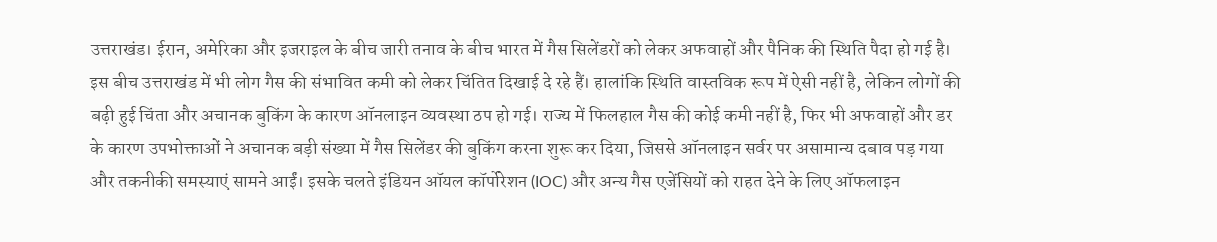उत्तराखंड। ईरान, अमेरिका और इजराइल के बीच जारी तनाव के बीच भारत में गैस सिलेंडरों को लेकर अफवाहों और पैनिक की स्थिति पैदा हो गई है। इस बीच उत्तराखंड में भी लोग गैस की संभावित कमी को लेकर चिंतित दिखाई दे रहे हैं। हालांकि स्थिति वास्तविक रूप में ऐसी नहीं है, लेकिन लोगों की बढ़ी हुई चिंता और अचानक बुकिंग के कारण ऑनलाइन व्यवस्था ठप हो गई। राज्य में फिलहाल गैस की कोई कमी नहीं है, फिर भी अफवाहों और डर के कारण उपभोक्ताओं ने अचानक बड़ी संख्या में गैस सिलेंडर की बुकिंग करना शुरू कर दिया, जिससे ऑनलाइन सर्वर पर असामान्य दबाव पड़ गया और तकनीकी समस्याएं सामने आईं। इसके चलते इंडियन ऑयल कॉर्पोरेशन (IOC) और अन्य गैस एजेंसियों को राहत देने के लिए ऑफलाइन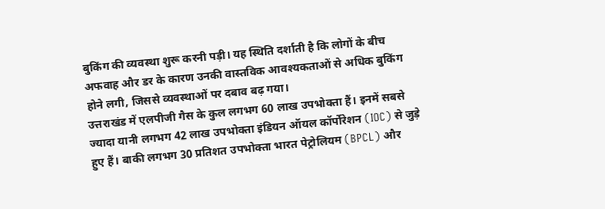बुकिंग की व्यवस्था शुरू करनी पड़ी। यह स्थिति दर्शाती है कि लोगों के बीच अफवाह और डर के कारण उनकी वास्तविक आवश्यकताओं से अधिक बुकिंग होने लगी, जिससे व्यवस्थाओं पर दबाव बढ़ गया।
उत्तराखंड में एलपीजी गैस के कुल लगभग 60 लाख उपभोक्ता हैं। इनमें सबसे ज्यादा यानी लगभग 42 लाख उपभोक्ता इंडियन ऑयल कॉर्पोरेशन (IOC) से जुड़े हुए हैं। बाकी लगभग 30 प्रतिशत उपभोक्ता भारत पेट्रोलियम (BPCL) और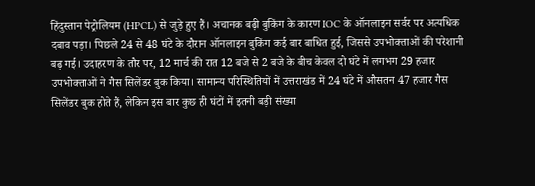हिंदुस्तान पेट्रोलियम (HPCL) से जुड़े हुए हैं। अचानक बढ़ी बुकिंग के कारण IOC के ऑनलाइन सर्वर पर अत्यधिक दबाव पड़ा। पिछले 24 से 48 घंटे के दौरान ऑनलाइन बुकिंग कई बार बाधित हुई, जिससे उपभोक्ताओं की परेशानी बढ़ गई। उदाहरण के तौर पर, 12 मार्च की रात 12 बजे से 2 बजे के बीच केवल दो घंटे में लगभग 29 हजार उपभोक्ताओं ने गैस सिलेंडर बुक किया। सामान्य परिस्थितियों में उत्तराखंड में 24 घंटे में औसतन 47 हजार गैस सिलेंडर बुक होते हैं, लेकिन इस बार कुछ ही घंटों में इतनी बड़ी संख्या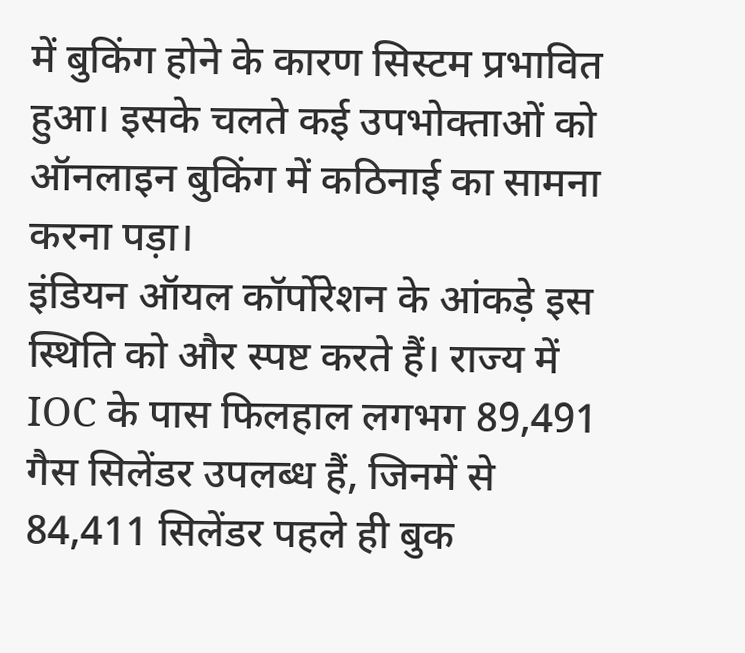में बुकिंग होने के कारण सिस्टम प्रभावित हुआ। इसके चलते कई उपभोक्ताओं को ऑनलाइन बुकिंग में कठिनाई का सामना करना पड़ा।
इंडियन ऑयल कॉर्पोरेशन के आंकड़े इस स्थिति को और स्पष्ट करते हैं। राज्य में IOC के पास फिलहाल लगभग 89,491 गैस सिलेंडर उपलब्ध हैं, जिनमें से 84,411 सिलेंडर पहले ही बुक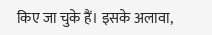किए जा चुके हैं। इसके अलावा,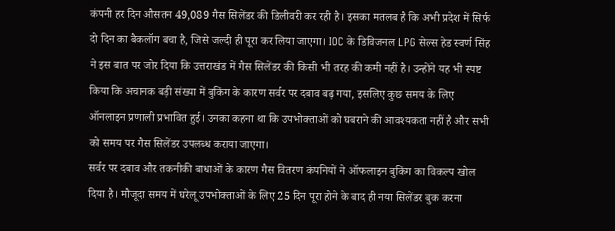कंपनी हर दिन औसतन 49,089 गैस सिलेंडर की डिलीवरी कर रही है। इसका मतलब है कि अभी प्रदेश में सिर्फ दो दिन का बैकलॉग बचा है, जिसे जल्दी ही पूरा कर लिया जाएगा। IOC के डिविजनल LPG सेल्स हेड स्वर्ण सिंह ने इस बात पर जोर दिया कि उत्तराखंड में गैस सिलेंडर की किसी भी तरह की कमी नहीं है। उन्होंने यह भी स्पष्ट किया कि अचानक बड़ी संख्या में बुकिंग के कारण सर्वर पर दबाव बढ़ गया, इसलिए कुछ समय के लिए ऑनलाइन प्रणाली प्रभावित हुई। उनका कहना था कि उपभोक्ताओं को घबराने की आवश्यकता नहीं है और सभी को समय पर गैस सिलेंडर उपलब्ध कराया जाएगा।
सर्वर पर दबाव और तकनीकी बाधाओं के कारण गैस वितरण कंपनियों ने ऑफलाइन बुकिंग का विकल्प खोल दिया है। मौजूदा समय में घरेलू उपभोक्ताओं के लिए 25 दिन पूरा होने के बाद ही नया सिलेंडर बुक करना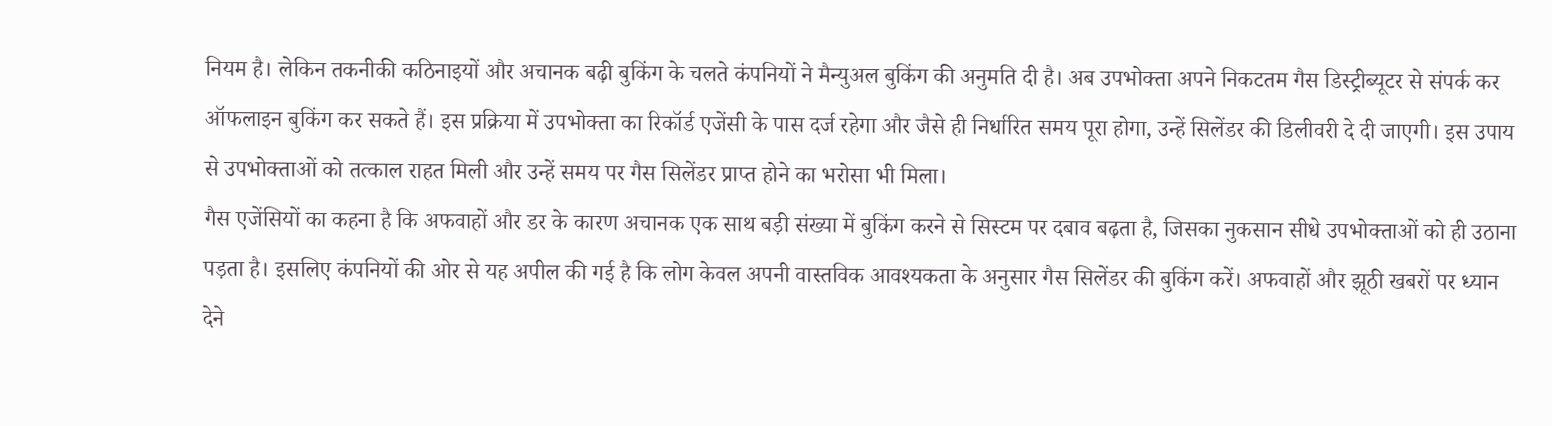नियम है। लेकिन तकनीकी कठिनाइयों और अचानक बढ़ी बुकिंग के चलते कंपनियों ने मैन्युअल बुकिंग की अनुमति दी है। अब उपभोक्ता अपने निकटतम गैस डिस्ट्रीब्यूटर से संपर्क कर ऑफलाइन बुकिंग कर सकते हैं। इस प्रक्रिया में उपभोक्ता का रिकॉर्ड एजेंसी के पास दर्ज रहेगा और जैसे ही निर्धारित समय पूरा होगा, उन्हें सिलेंडर की डिलीवरी दे दी जाएगी। इस उपाय से उपभोक्ताओं को तत्काल राहत मिली और उन्हें समय पर गैस सिलेंडर प्राप्त होने का भरोसा भी मिला।
गैस एजेंसियों का कहना है कि अफवाहों और डर के कारण अचानक एक साथ बड़ी संख्या में बुकिंग करने से सिस्टम पर दबाव बढ़ता है, जिसका नुकसान सीधे उपभोक्ताओं को ही उठाना पड़ता है। इसलिए कंपनियों की ओर से यह अपील की गई है कि लोग केवल अपनी वास्तविक आवश्यकता के अनुसार गैस सिलेंडर की बुकिंग करें। अफवाहों और झूठी खबरों पर ध्यान देने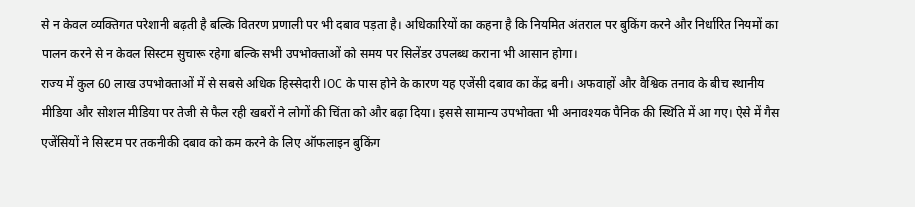से न केवल व्यक्तिगत परेशानी बढ़ती है बल्कि वितरण प्रणाली पर भी दबाव पड़ता है। अधिकारियों का कहना है कि नियमित अंतराल पर बुकिंग करने और निर्धारित नियमों का पालन करने से न केवल सिस्टम सुचारू रहेगा बल्कि सभी उपभोक्ताओं को समय पर सिलेंडर उपलब्ध कराना भी आसान होगा।
राज्य में कुल 60 लाख उपभोक्ताओं में से सबसे अधिक हिस्सेदारी IOC के पास होने के कारण यह एजेंसी दबाव का केंद्र बनी। अफवाहों और वैश्विक तनाव के बीच स्थानीय मीडिया और सोशल मीडिया पर तेजी से फैल रही खबरों ने लोगों की चिंता को और बढ़ा दिया। इससे सामान्य उपभोक्ता भी अनावश्यक पैनिक की स्थिति में आ गए। ऐसे में गैस एजेंसियों ने सिस्टम पर तकनीकी दबाव को कम करने के लिए ऑफलाइन बुकिंग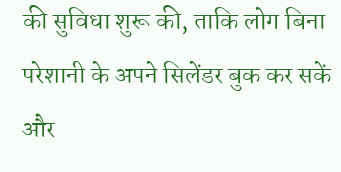की सुविधा शुरू की, ताकि लोग बिना परेशानी के अपने सिलेंडर बुक कर सकें और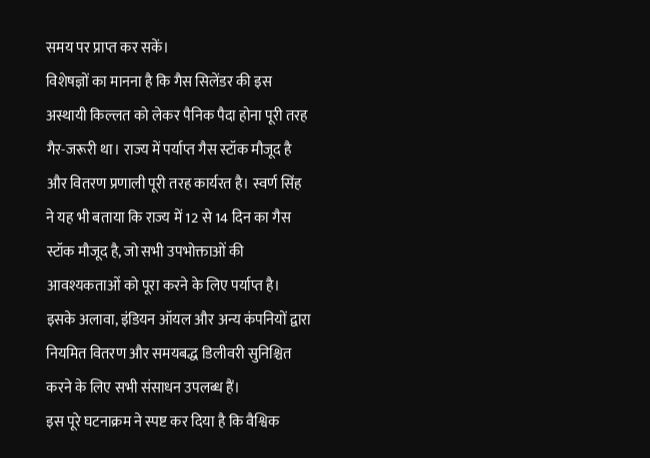समय पर प्राप्त कर सकें।
विशेषज्ञों का मानना है कि गैस सिलेंडर की इस अस्थायी किल्लत को लेकर पैनिक पैदा होना पूरी तरह गैर-जरूरी था। राज्य में पर्याप्त गैस स्टॉक मौजूद है और वितरण प्रणाली पूरी तरह कार्यरत है। स्वर्ण सिंह ने यह भी बताया कि राज्य में 12 से 14 दिन का गैस स्टॉक मौजूद है, जो सभी उपभोक्ताओं की आवश्यकताओं को पूरा करने के लिए पर्याप्त है। इसके अलावा, इंडियन ऑयल और अन्य कंपनियों द्वारा नियमित वितरण और समयबद्ध डिलीवरी सुनिश्चित करने के लिए सभी संसाधन उपलब्ध हैं।
इस पूरे घटनाक्रम ने स्पष्ट कर दिया है कि वैश्विक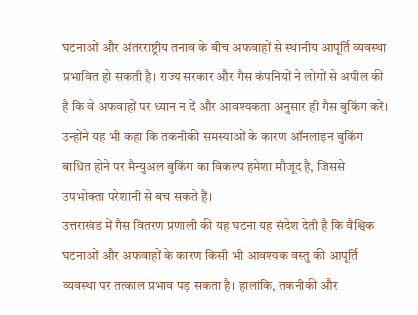घटनाओं और अंतरराष्ट्रीय तनाव के बीच अफवाहों से स्थानीय आपूर्ति व्यवस्था प्रभावित हो सकती है। राज्य सरकार और गैस कंपनियों ने लोगों से अपील की है कि वे अफवाहों पर ध्यान न दें और आवश्यकता अनुसार ही गैस बुकिंग करें। उन्होंने यह भी कहा कि तकनीकी समस्याओं के कारण ऑनलाइन बुकिंग बाधित होने पर मैन्युअल बुकिंग का विकल्प हमेशा मौजूद है, जिससे उपभोक्ता परेशानी से बच सकते हैं।
उत्तराखंड में गैस वितरण प्रणाली की यह घटना यह संदेश देती है कि वैश्विक घटनाओं और अफवाहों के कारण किसी भी आवश्यक वस्तु की आपूर्ति व्यवस्था पर तत्काल प्रभाव पड़ सकता है। हालांकि, तकनीकी और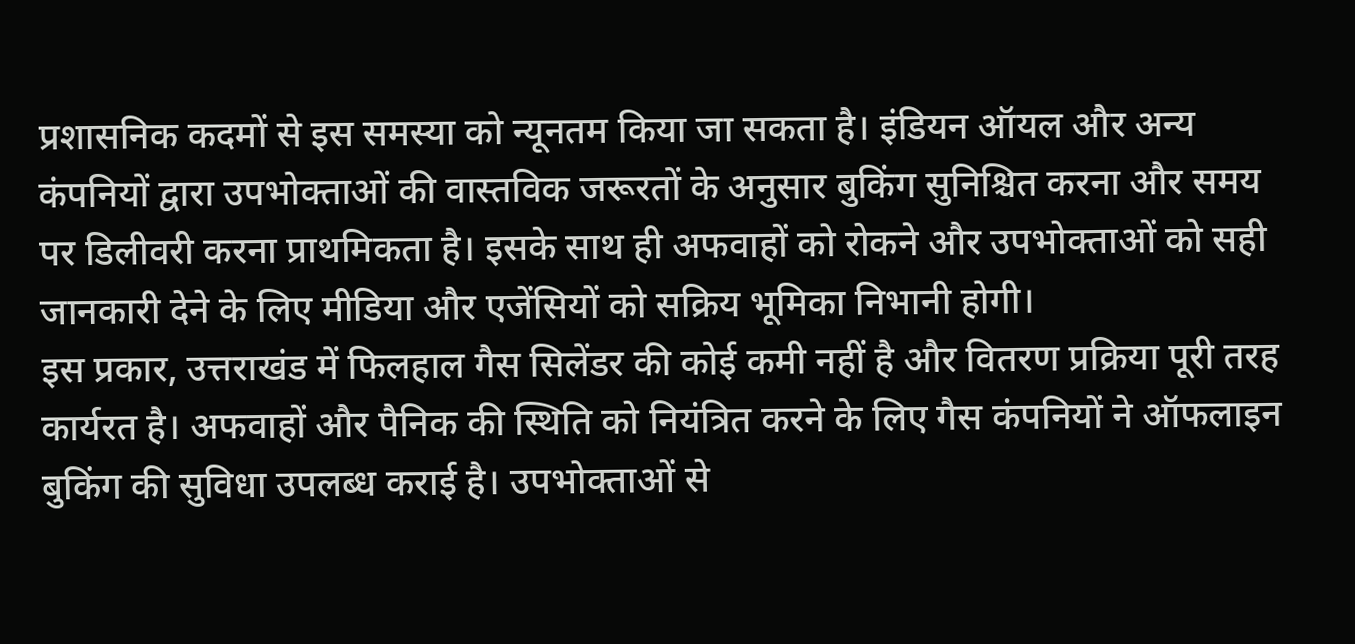प्रशासनिक कदमों से इस समस्या को न्यूनतम किया जा सकता है। इंडियन ऑयल और अन्य कंपनियों द्वारा उपभोक्ताओं की वास्तविक जरूरतों के अनुसार बुकिंग सुनिश्चित करना और समय पर डिलीवरी करना प्राथमिकता है। इसके साथ ही अफवाहों को रोकने और उपभोक्ताओं को सही जानकारी देने के लिए मीडिया और एजेंसियों को सक्रिय भूमिका निभानी होगी।
इस प्रकार, उत्तराखंड में फिलहाल गैस सिलेंडर की कोई कमी नहीं है और वितरण प्रक्रिया पूरी तरह कार्यरत है। अफवाहों और पैनिक की स्थिति को नियंत्रित करने के लिए गैस कंपनियों ने ऑफलाइन बुकिंग की सुविधा उपलब्ध कराई है। उपभोक्ताओं से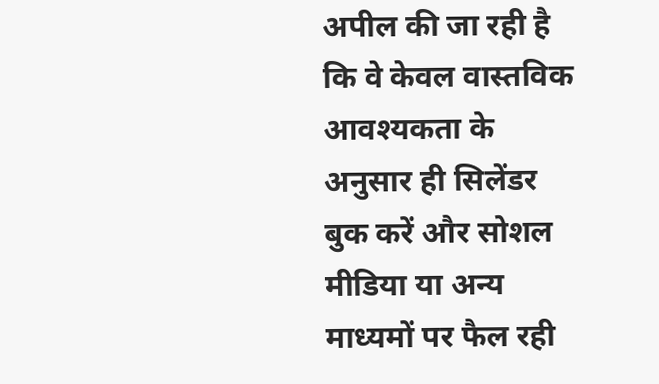अपील की जा रही है कि वे केवल वास्तविक आवश्यकता के अनुसार ही सिलेंडर बुक करें और सोशल मीडिया या अन्य माध्यमों पर फैल रही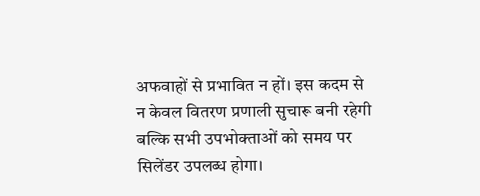अफवाहों से प्रभावित न हों। इस कदम से न केवल वितरण प्रणाली सुचारू बनी रहेगी बल्कि सभी उपभोक्ताओं को समय पर सिलेंडर उपलब्ध होगा।